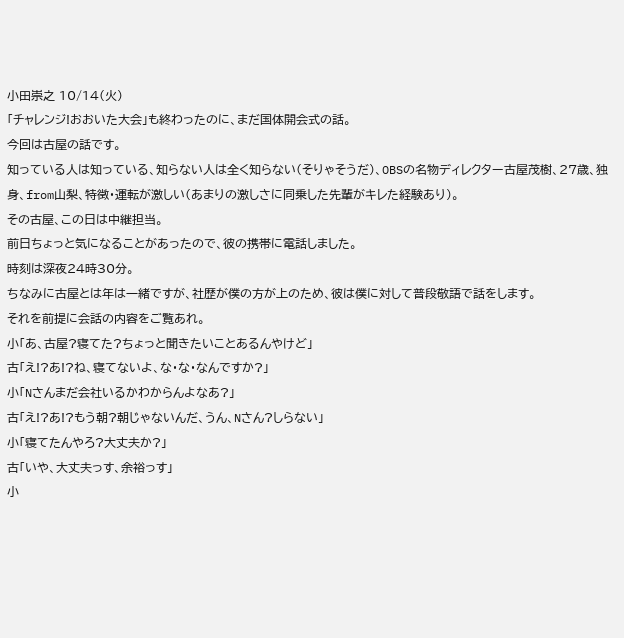小田崇之 10/14(火)
「チャレンジ!おおいた大会」も終わったのに、まだ国体開会式の話。
今回は古屋の話です。
知っている人は知っている、知らない人は全く知らない(そりゃそうだ)、OBSの名物ディレクター古屋茂樹、27歳、独身、from山梨、特徴・運転が激しい(あまりの激しさに同乗した先輩がキレた経験あり)。
その古屋、この日は中継担当。
前日ちょっと気になることがあったので、彼の携帯に電話しました。
時刻は深夜24時30分。
ちなみに古屋とは年は一緒ですが、社歴が僕の方が上のため、彼は僕に対して普段敬語で話をします。
それを前提に会話の内容をご覧あれ。
小「あ、古屋?寝てた?ちょっと聞きたいことあるんやけど」
古「え!?あ!?ね、寝てないよ、な・な・なんですか?」
小「Nさんまだ会社いるかわからんよなあ?」
古「え!?あ!?もう朝?朝じゃないんだ、うん、Nさん?しらない」
小「寝てたんやろ?大丈夫か?」
古「いや、大丈夫っす、余裕っす」
小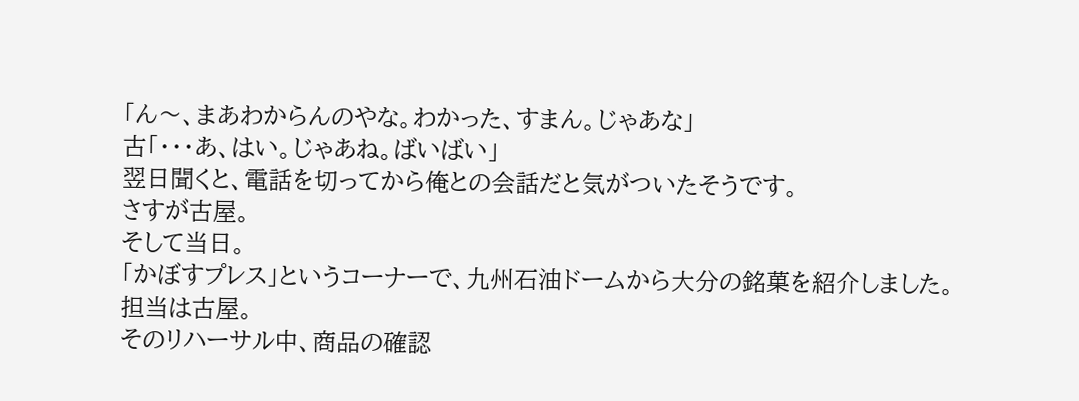「ん〜、まあわからんのやな。わかった、すまん。じゃあな」
古「・・・あ、はい。じゃあね。ばいばい」
翌日聞くと、電話を切ってから俺との会話だと気がついたそうです。
さすが古屋。
そして当日。
「かぼすプレス」というコーナーで、九州石油ドームから大分の銘菓を紹介しました。
担当は古屋。
そのリハーサル中、商品の確認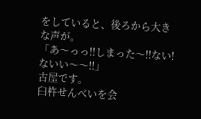をしていると、後ろから大きな声が。
「あ〜っっ!!しまった〜!!ない!ないい〜〜!!」
古屋です。
臼杵せんべいを会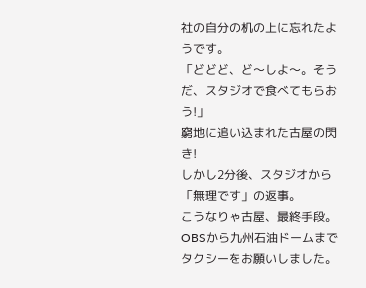社の自分の机の上に忘れたようです。
「どどど、ど〜しよ〜。そうだ、スタジオで食べてもらおう!」
窮地に追い込まれた古屋の閃き!
しかし2分後、スタジオから「無理です」の返事。
こうなりゃ古屋、最終手段。
OBSから九州石油ドームまでタクシーをお願いしました。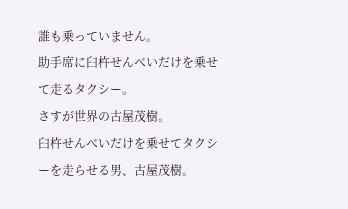誰も乗っていません。
助手席に臼杵せんべいだけを乗せて走るタクシー。
さすが世界の古屋茂樹。
臼杵せんべいだけを乗せてタクシーを走らせる男、古屋茂樹。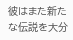彼はまた新たな伝説を大分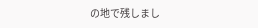の地で残しまし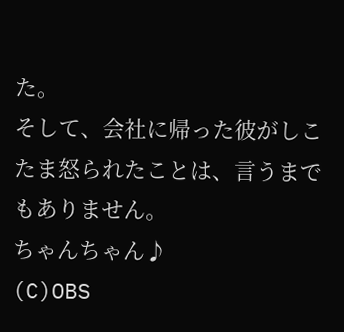た。
そして、会社に帰った彼がしこたま怒られたことは、言うまでもありません。
ちゃんちゃん♪
(C)OBS